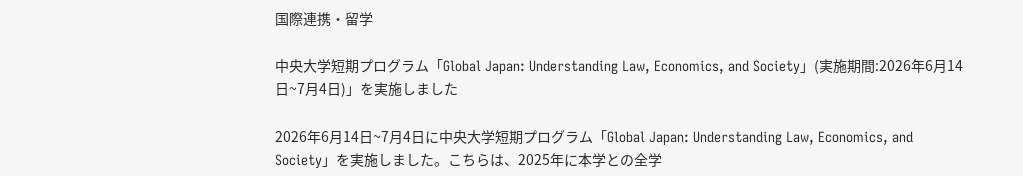国際連携・留学

中央大学短期プログラム「Global Japan: Understanding Law, Economics, and Society」(実施期間:2026年6月14日~7月4日)」を実施しました

2026年6月14日~7月4日に中央大学短期プログラム「Global Japan: Understanding Law, Economics, and Society」を実施しました。こちらは、2025年に本学との全学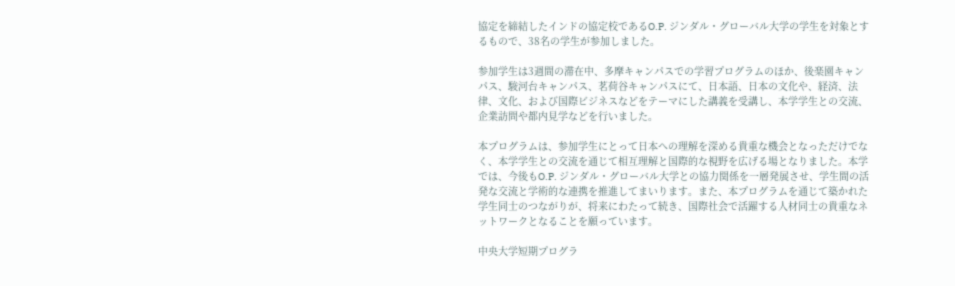協定を締結したインドの協定校であるO.P. ジンダル・グローバル大学の学生を対象とするもので、38名の学生が参加しました。

参加学生は3週間の滞在中、多摩キャンパスでの学習プログラムのほか、後楽園キャンパス、駿河台キャンパス、茗荷谷キャンパスにて、日本語、日本の文化や、経済、法律、文化、および国際ビジネスなどをテーマにした講義を受講し、本学学生との交流、企業訪問や都内見学などを行いました。

本プログラムは、参加学生にとって日本への理解を深める貴重な機会となっただけでなく、本学学生との交流を通じて相互理解と国際的な視野を広げる場となりました。本学では、今後もO.P. ジンダル・グローバル大学との協力関係を一層発展させ、学生間の活発な交流と学術的な連携を推進してまいります。また、本プログラムを通じて築かれた学生同士のつながりが、将来にわたって続き、国際社会で活躍する人材同士の貴重なネットワークとなることを願っています。

中央大学短期プログラ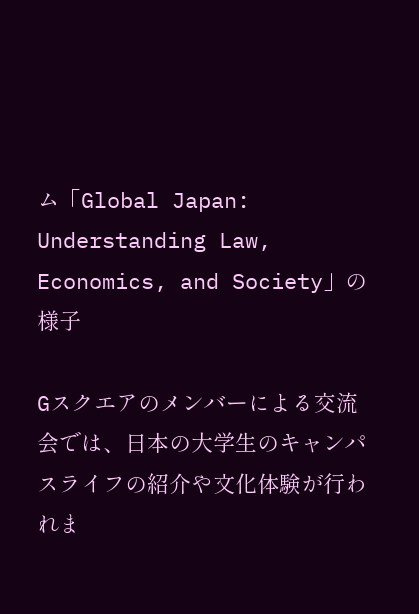ム「Global Japan: Understanding Law, Economics, and Society」の様子

Gスクエアのメンバーによる交流会では、日本の大学生のキャンパスライフの紹介や文化体験が行われま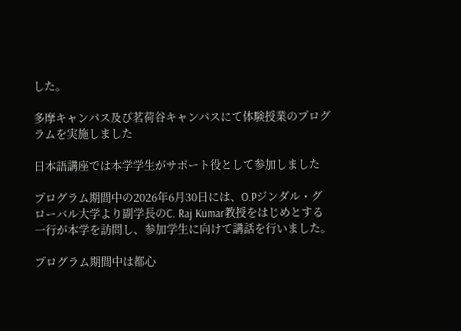した。

多摩キャンパス及び茗荷谷キャンパスにて体験授業のプログラムを実施しました

日本語講座では本学学生がサポート役として参加しました

プログラム期間中の2026年6月30日には、O.Pジンダル・グローバル大学より副学長のC. Raj Kumar教授をはじめとする一行が本学を訪問し、参加学生に向けて講話を行いました。

プログラム期間中は都心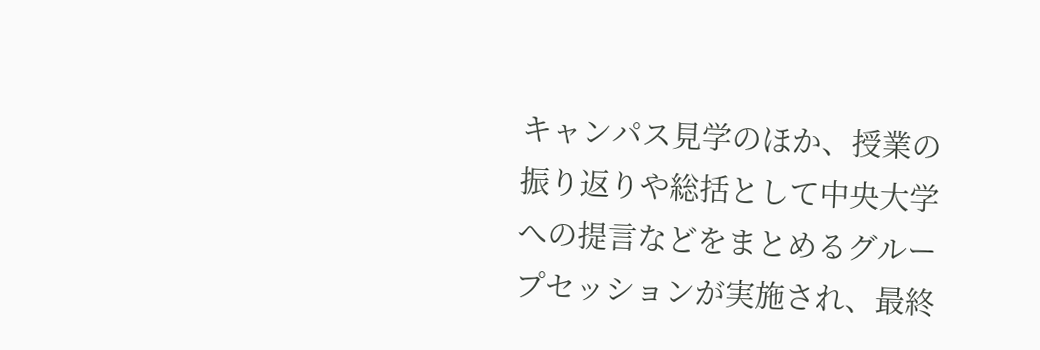キャンパス見学のほか、授業の振り返りや総括として中央大学への提言などをまとめるグループセッションが実施され、最終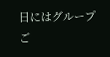日にはグループご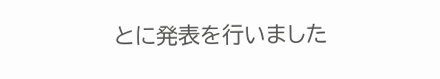とに発表を行いました